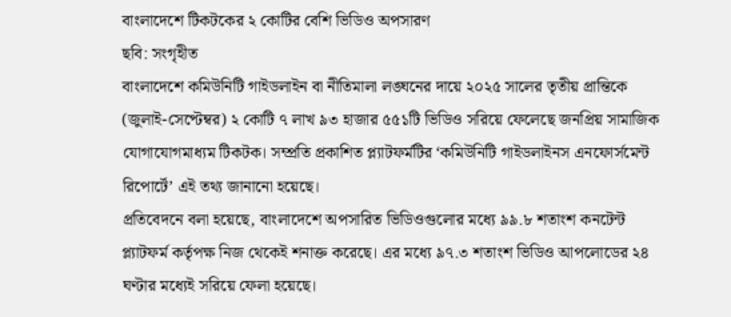বাংলাদেশে টিকটকের ২ কোটির বেশি ভিডিও অপসারণ
ছবি: সংগৃহীত
বাংলাদেশে কমিউনিটি গাইডলাইন বা নীতিমালা লঙ্ঘনের দায়ে ২০২৫ সালের তৃতীয় প্রান্তিকে (জুলাই-সেপ্টেম্বর) ২ কোটি ৭ লাখ ৯৩ হাজার ৫৫১টি ভিডিও সরিয়ে ফেলেছে জনপ্রিয় সামাজিক যোগাযোগমাধ্যম টিকটক। সম্প্রতি প্রকাশিত প্ল্যাটফর্মটির ‘কমিউনিটি গাইডলাইনস এনফোর্সমেন্ট রিপোর্টে’ এই তথ্য জানানো হয়েছে।
প্রতিবেদনে বলা হয়েছে, বাংলাদেশে অপসারিত ভিডিওগুলোর মধ্যে ৯৯.৮ শতাংশ কনটেন্ট প্ল্যাটফর্ম কর্তৃপক্ষ নিজ থেকেই শনাক্ত করেছে। এর মধ্যে ৯৭.৩ শতাংশ ভিডিও আপলোডের ২৪ ঘণ্টার মধ্যেই সরিয়ে ফেলা হয়েছে।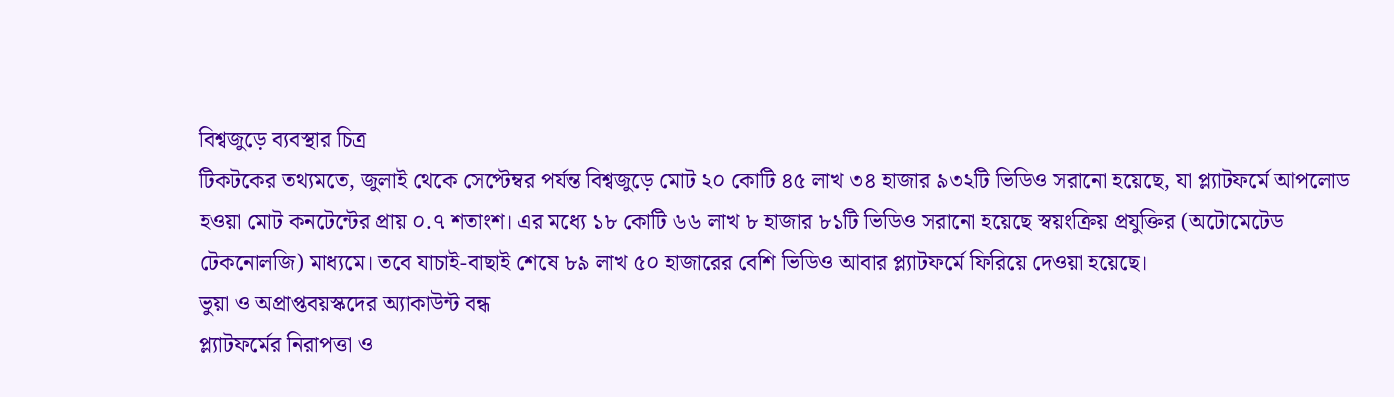বিশ্বজুড়ে ব্যবস্থার চিত্র
টিকটকের তথ্যমতে, জুলাই থেকে সেপ্টেম্বর পর্যন্ত বিশ্বজুড়ে মোট ২০ কোটি ৪৫ লাখ ৩৪ হাজার ৯৩২টি ভিডিও সরানো হয়েছে, যা প্ল্যাটফর্মে আপলোড হওয়া মোট কনটেন্টের প্রায় ০.৭ শতাংশ। এর মধ্যে ১৮ কোটি ৬৬ লাখ ৮ হাজার ৮১টি ভিডিও সরানো হয়েছে স্বয়ংক্রিয় প্রযুক্তির (অটোমেটেড টেকনোলজি) মাধ্যমে। তবে যাচাই-বাছাই শেষে ৮৯ লাখ ৫০ হাজারের বেশি ভিডিও আবার প্ল্যাটফর্মে ফিরিয়ে দেওয়া হয়েছে।
ভুয়া ও অপ্রাপ্তবয়স্কদের অ্যাকাউন্ট বন্ধ
প্ল্যাটফর্মের নিরাপত্তা ও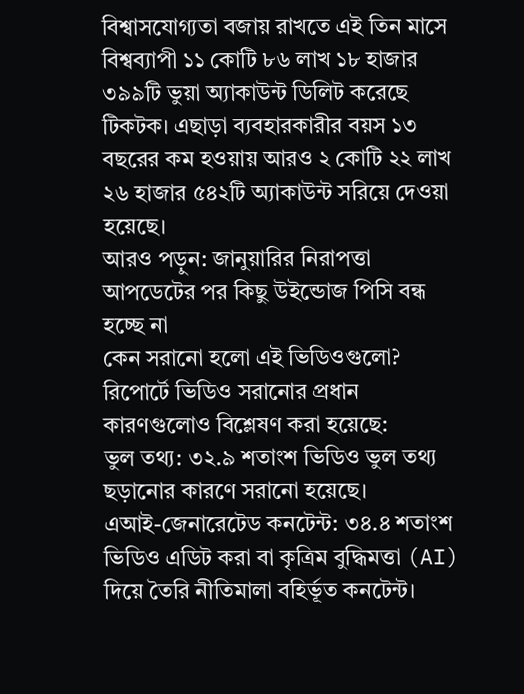বিশ্বাসযোগ্যতা বজায় রাখতে এই তিন মাসে বিশ্বব্যাপী ১১ কোটি ৮৬ লাখ ১৮ হাজার ৩৯৯টি ভুয়া অ্যাকাউন্ট ডিলিট করেছে টিকটক। এছাড়া ব্যবহারকারীর বয়স ১৩ বছরের কম হওয়ায় আরও ২ কোটি ২২ লাখ ২৬ হাজার ৫৪২টি অ্যাকাউন্ট সরিয়ে দেওয়া হয়েছে।
আরও পড়ুন: জানুয়ারির নিরাপত্তা আপডেটের পর কিছু উইন্ডোজ পিসি বন্ধ হচ্ছে না
কেন সরানো হলো এই ভিডিওগুলো?
রিপোর্টে ভিডিও সরানোর প্রধান কারণগুলোও বিশ্লেষণ করা হয়েছে:
ভুল তথ্য: ৩২.৯ শতাংশ ভিডিও ভুল তথ্য ছড়ানোর কারণে সরানো হয়েছে।
এআই-জেনারেটেড কনটেন্ট: ৩৪.৪ শতাংশ ভিডিও এডিট করা বা কৃত্রিম বুদ্ধিমত্তা (AI) দিয়ে তৈরি নীতিমালা বহির্ভূত কনটেন্ট।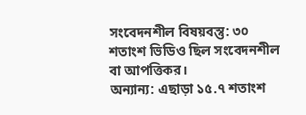সংবেদনশীল বিষয়বস্তু: ৩০ শতাংশ ভিডিও ছিল সংবেদনশীল বা আপত্তিকর।
অন্যান্য: এছাড়া ১৫.৭ শতাংশ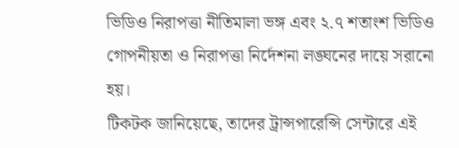ভিডিও নিরাপত্তা নীতিমালা ভঙ্গ এবং ২.৭ শতাংশ ভিডিও গোপনীয়তা ও নিরাপত্তা নির্দেশনা লঙ্ঘনের দায়ে সরানো হয়।
টিকটক জানিয়েছে, তাদের ট্রান্সপারেন্সি সেন্টারে এই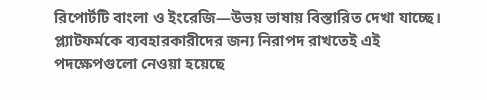রিপোর্টটি বাংলা ও ইংরেজি—উভয় ভাষায় বিস্তারিত দেখা যাচ্ছে। প্ল্যাটফর্মকে ব্যবহারকারীদের জন্য নিরাপদ রাখতেই এই পদক্ষেপগুলো নেওয়া হয়েছে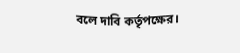বলে দাবি কর্তৃপক্ষের।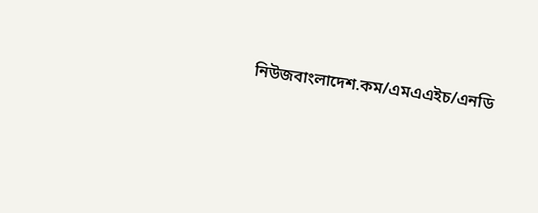নিউজবাংলাদেশ.কম/এমএএইচ/এনডি